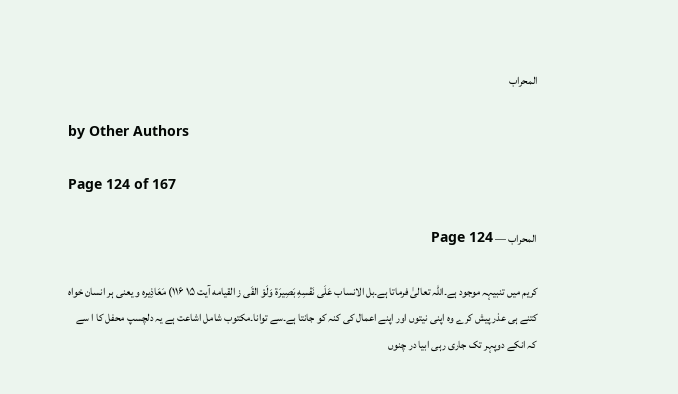المحراب

by Other Authors

Page 124 of 167

المحراب — Page 124

کریم میں تنبیہہ موجود ہے۔اللہ تعالیٰ فرماتا ہے۔بل الانساب عَلَى نَفْسِهِ بَصِيرَة وَلَوْ القَى ز القیامه آیت ۱۵ ۱۱۶) مَعَاذِيره و یعنی ہر انسان خواہ کتنے ہی عذر پیش کرے وہ اپنی نیتوں اور اپنے اعمال کی کنہ کو جانتا ہے۔سے توانا۔مکتوب شامل اشاعت ہے یہ دلچسپ محفل کا ا سے کہ انکے دوپہر تک جاری رہی ابیا در چنوں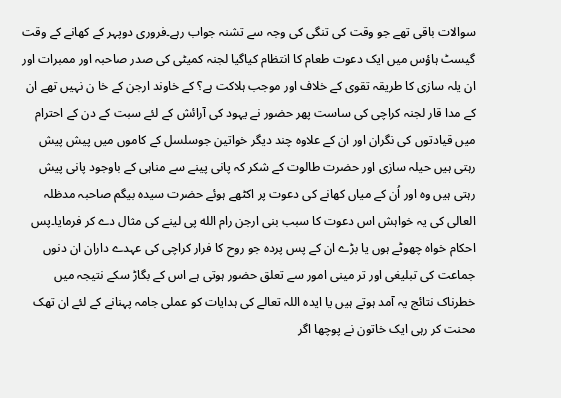سوالات باقی تھے جو وقت کی تنگی کی وجہ سے تشنہ جواب رہے۔فروری دوپہر کے کھانے کے وقت گیسٹ ہاؤس میں ایک دعوت طعام کا انتظام کیاگیا لجنہ کمیٹی کی صدر صاحبہ اور ممبرات اور ان یلہ سازی کا طریقہ تقوی کے خلاف اور موجب ہلاکت ہے؟ کے خاوند ارجن کے خا ن نہیں تھے ان کے مدا قار لجنہ کراچی کی ساست پھر حضور نے یہود کی آرائش کے لئے سبت کے دن کے احترام میں قیادتوں کی نگران اور ان کے علاوہ چند دیگر خواتین جوسلسل کے کاموں میں پیش پیش رہتی ہیں حیلہ سازی اور حضرت طالوت کے شکر کہ پانی پینے سے مناہی کے باوجود پانی پیش رہتی ہیں وہ اور اُن کے میاں کھانے کی دعوت پر اکٹھے ہوئے حضرت سیدہ بیگم صاحبہ مدظلہ العالی کی یہ خواہش اس دعوت کا سبب بنی ارجن رام الله پی لینے کی مثال دے کر فرمایا۔پس احکام خواہ چھوٹے ہوں یا بڑے ان کے پس پردہ جو روح کا فرار کراچی کی عہدے داران ان دنوں جماعت کی تبلیغی اور تر مینی امور سے تعلق حضور ہوتی ہے اس کے بگاڑ سکے نتیجہ میں خطرناک نتائج یہ آمد ہوتے ہیں یا ایدہ اللہ تعالے کی ہدایات کو عملی جامہ پہنانے کے لئے ان تھک محنت کر رہی ایک خاتون نے پوچھا اگر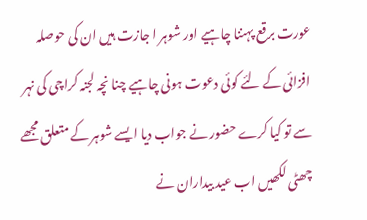عورت برقع پہننا چاہیے اور شوہر ا جازت ہیں ان کی حوصلہ افزائی کے لئے کوئی دعوت ہونی چاہیے چنا نچہ لجنہ کراچی کی نہر سے تو کیا کرے حضور نے جواب دیا ایسے شوہر کے متعلق مجھے چھٹی لکھیں اب عید بیداران نے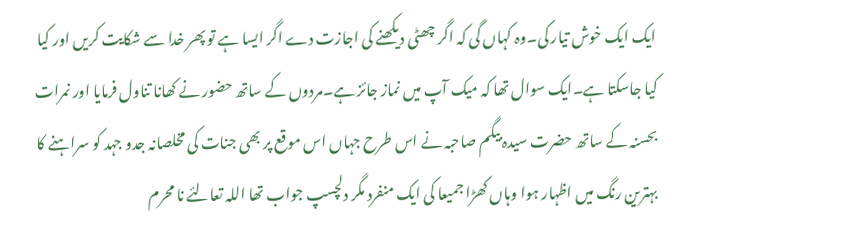ایک ایک خوش تیار کی۔وہ کہاں گی کہ اگر چھٹی دیکھنے کی اجازت دے اگر ایسا ہے تو پھر خدا سے شکایت کریں اور کیا کیا جاسکتا ہے۔ایک سوال تھا کہ میک آپ میں نماز جائز ہے۔مردوں کے ساتھ حضور نے کھانا تناول فرمایا اور نمرات بحسنہ کے ساتھ حضرت سیدہ بیگم صاحبہ نے اس طرح جہاں اس موقع پر بھی جنات کی مخلصانہ جدو جہد کو سراہنے کا بہترین رنگ میں اظہار ہوا وہاں کھڑا جمیعا کی ایک منفرد مگر دلچسپ جواب تھا اللہ تعالئے نا محرم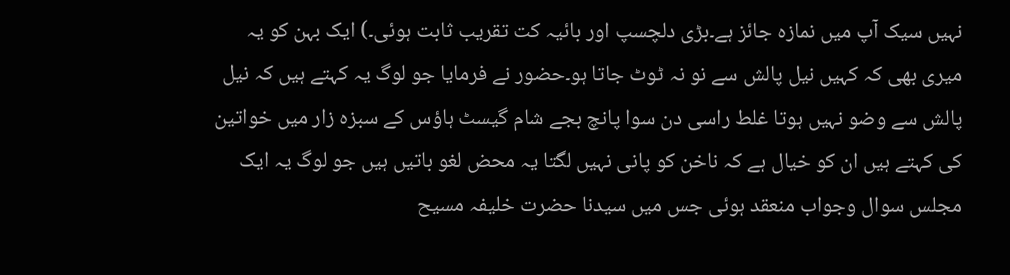نہیں سیک آپ میں نمازہ جائز ہے۔بڑی دلچسپ اور بائیہ کت تقریب ثابت ہوئی۔) ایک بہن کو یہ میری بھی کہ کہیں نیل پالش سے نو نہ ٹوٹ جاتا ہو۔حضور نے فرمایا جو لوگ یہ کہتے ہیں کہ نیل پالش سے وضو نہیں ہوتا غلط راسی دن سوا پانچ بجے شام گیسٹ ہاؤس کے سبزہ زار میں خواتین کی کہتے ہیں ان کو خیال ہے کہ ناخن کو پانی نہیں لگتا یہ محض لغو باتیں ہیں جو لوگ یہ ایک مجلس سوال وجواب منعقد ہوئی جس میں سیدنا حضرت خلیفہ مسیح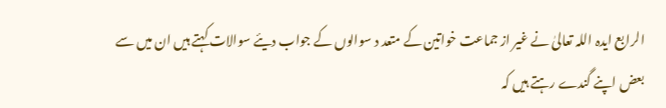الرابع ایدہ اللہ تعالیٰ نے غیر از جماعت خواتین کے متعد د سوالوں کے جواب دیئے سوالات کہتے ہیں ان میں سے بعض اپنے گندے رہتے ہیں کہ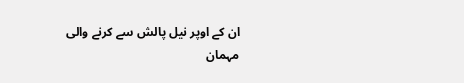ان کے اوپر نیل پالش سے کرنے والی مہمان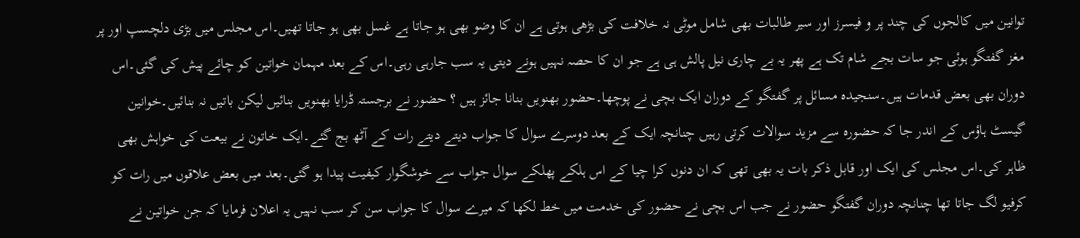توانین میں کالجوں کی چند پر و فیسرز اور سیر طالبات بھی شامل موٹی نہ خلافت کی بڑھی ہوتی ہے ان کا وضو بھی ہو جاتا ہے غسل بھی ہو جاتا تھیں۔اس مجلس میں بڑی دلچسپ اور پر مغز گفتگو ہوئی جو سات بجے شام تک ہے پھر یہ بے چاری نیل پالش ہی ہے جو ان کا حصہ نہیں ہونے دیتی یہ سب جارہی رہی۔اس کے بعد مہمان خواتین کو چائے پیش کی گئی۔اس دوران بھی بعض قدمات ہیں۔سنجیدہ مسائل پر گفتگو کے دوران ایک بچی نے پوچھا۔حضور بھنویں بنانا جائز ہیں ؟ حضور نے برجستہ ڈرایا بھنویں بنائیں لیکن باتیں نہ بنائیں۔خوانین گیسٹ ہاؤس کے اندر جا کہ حضورہ سے مزید سوالات کرتی رہیں چنانچہ ایک کے بعد دوسرے سوال کا جواب دیتے دیتے رات کے آٹھ بج گئے۔ایک خاتون نے بیعت کی خواہش بھی ظاہر کی۔اس مجلس کی ایک اور قابل ذکر بات یہ بھی تھی کہ ان دنوں کرا چیا کے اس ہلکے پھلکے سوال جواب سے خوشگوار کیفیت پیدا ہو گئی۔بعد میں بعض علاقوں میں رات کو کرفیو لگ جاتا تھا چنانچہ دوران گفتگو حضور نے جب اس بچی نے حضور کی خدمت میں خط لکھا کہ میرے سوال کا جواب سن کر سب نہیں یہ اعلان فرمایا کہ جن خواتین نے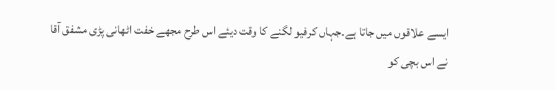ایسے علاقوں میں جاتا ہے۔جہاں کرفیو لگنے کا وقت دیئے اس طرح مجھے خفت اٹھانی پڑی مشفق آقا نے اس بچی کو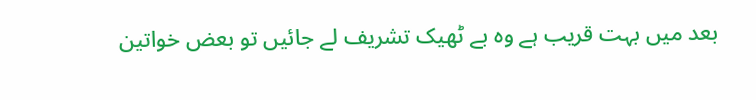بعد میں بہت قریب ہے وہ بے ٹھیک تشریف لے جائیں تو بعض خواتین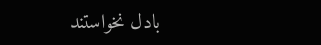بادل نخواستند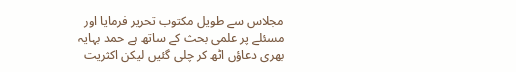مجلاس سے طویل مکتوب تحریر فرمایا اور مسئلے پر علمی بحث کے ساتھ ہے حمد بہایہ بھری دعاؤں اٹھ کر چلی گئیں لیکن اکثریت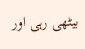بیٹھی رہی اور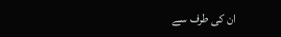ان کی طرف سے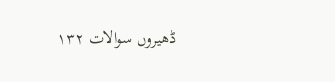ڈھیروں سوالات ۱۳۲